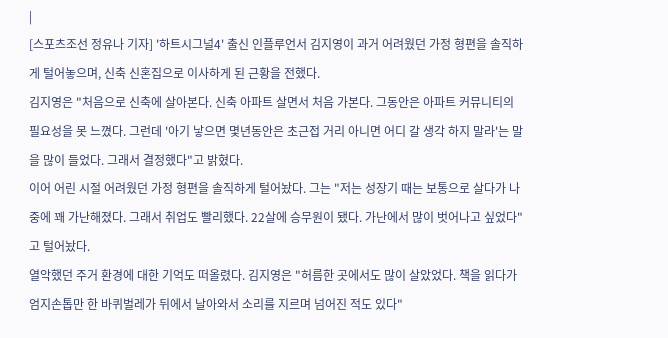|
[스포츠조선 정유나 기자] '하트시그널4' 출신 인플루언서 김지영이 과거 어려웠던 가정 형편을 솔직하게 털어놓으며, 신축 신혼집으로 이사하게 된 근황을 전했다.
김지영은 "처음으로 신축에 살아본다. 신축 아파트 살면서 처음 가본다. 그동안은 아파트 커뮤니티의 필요성을 못 느꼈다. 그런데 '아기 낳으면 몇년동안은 초근접 거리 아니면 어디 갈 생각 하지 말라'는 말을 많이 들었다. 그래서 결정했다"고 밝혔다.
이어 어린 시절 어려웠던 가정 형편을 솔직하게 털어놨다. 그는 "저는 성장기 때는 보통으로 살다가 나중에 꽤 가난해졌다. 그래서 취업도 빨리했다. 22살에 승무원이 됐다. 가난에서 많이 벗어나고 싶었다"고 털어놨다.
열악했던 주거 환경에 대한 기억도 떠올렸다. 김지영은 "허름한 곳에서도 많이 살았었다. 책을 읽다가 엄지손톱만 한 바퀴벌레가 뒤에서 날아와서 소리를 지르며 넘어진 적도 있다"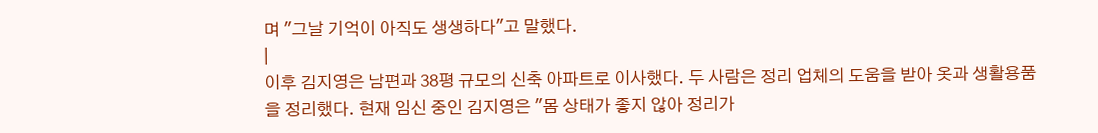며 "그날 기억이 아직도 생생하다"고 말했다.
|
이후 김지영은 남편과 38평 규모의 신축 아파트로 이사했다. 두 사람은 정리 업체의 도움을 받아 옷과 생활용품을 정리했다. 현재 임신 중인 김지영은 "몸 상태가 좋지 않아 정리가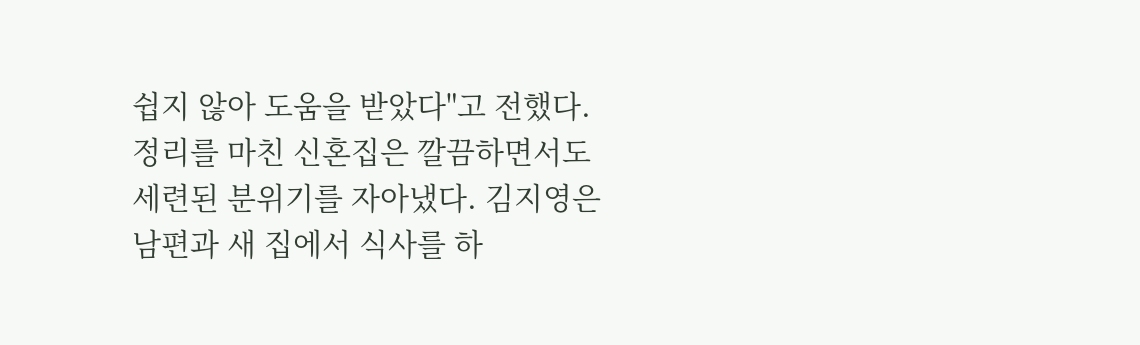쉽지 않아 도움을 받았다"고 전했다.
정리를 마친 신혼집은 깔끔하면서도 세련된 분위기를 자아냈다. 김지영은 남편과 새 집에서 식사를 하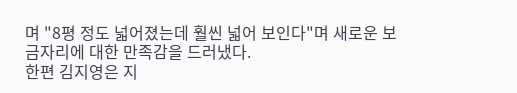며 "8평 정도 넓어졌는데 훨씬 넓어 보인다"며 새로운 보금자리에 대한 만족감을 드러냈다.
한편 김지영은 지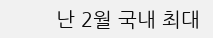난 2월 국내 최대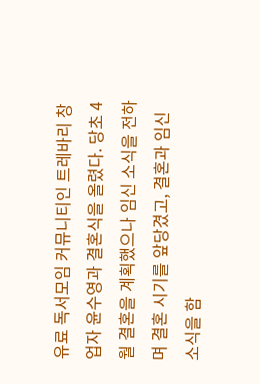유료 독서모임 커뮤니티인 트레바리 창업자 윤수영과 결혼식을 올렸다. 당초 4월 결혼을 계획했으나 임신 소식을 전하며 결혼 시기를 앞당겼고, 결혼과 임신 소식을 함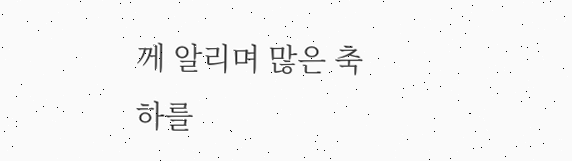께 알리며 많은 축하를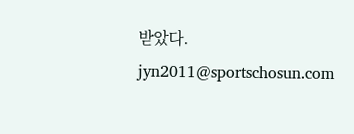받았다.
jyn2011@sportschosun.com